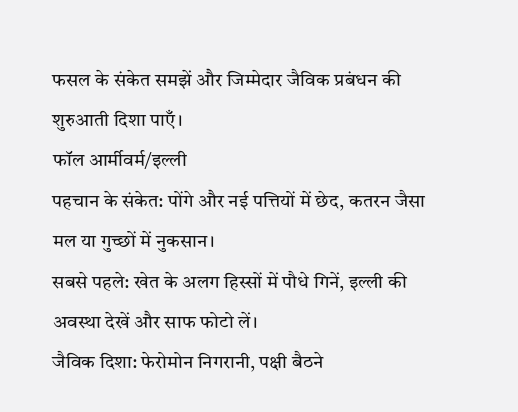फसल के संकेत समझें और जिम्मेदार जैविक प्रबंधन की शुरुआती दिशा पाएँ।
फॉल आर्मीवर्म/इल्ली
पहचान के संकेत: पोंगे और नई पत्तियों में छेद, कतरन जैसा मल या गुच्छों में नुकसान।
सबसे पहले: खेत के अलग हिस्सों में पौधे गिनें, इल्ली की अवस्था देखें और साफ फोटो लें।
जैविक दिशा: फेरोमोन निगरानी, पक्षी बैठने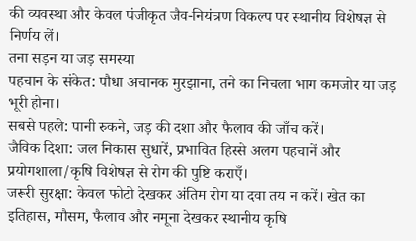की व्यवस्था और केवल पंजीकृत जैव-नियंत्रण विकल्प पर स्थानीय विशेषज्ञ से निर्णय लें।
तना सड़न या जड़ समस्या
पहचान के संकेत: पौधा अचानक मुरझाना, तने का निचला भाग कमजोर या जड़ भूरी होना।
सबसे पहले: पानी रुकने, जड़ की दशा और फैलाव की जाँच करें।
जैविक दिशा: जल निकास सुधारें, प्रभावित हिस्से अलग पहचानें और प्रयोगशाला/कृषि विशेषज्ञ से रोग की पुष्टि कराएँ।
जरूरी सुरक्षा: केवल फोटो देखकर अंतिम रोग या दवा तय न करें। खेत का इतिहास, मौसम, फैलाव और नमूना देखकर स्थानीय कृषि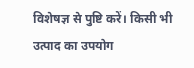विशेषज्ञ से पुष्टि करें। किसी भी उत्पाद का उपयोग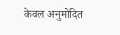केवल अनुमोदित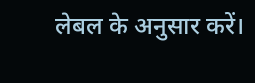लेबल के अनुसार करें।